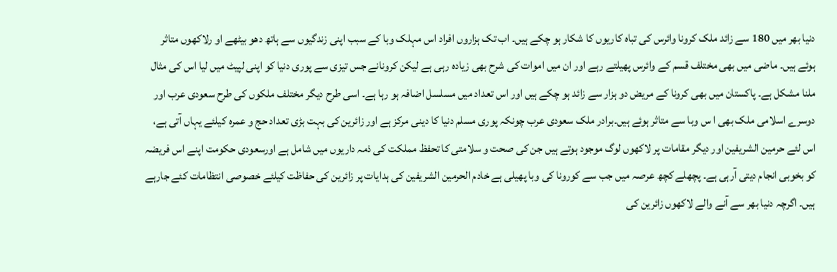دنیا بھر میں 180 سے زائد ملک کرونا وائرس کی تباہ کاریوں کا شکار ہو چکے ہیں۔ اب تک ہزاروں افراد اس مہلک وبا کے سبب اپنی زندگیوں سے ہاتھ دھو بیٹھے او رلاکھوں متاثر ہوئے ہیں۔ ماضی میں بھی مختلف قسم کے وائرس پھیلتے رہے اور ان میں اموات کی شرح بھی زیادہ رہی ہے لیکن کرونانے جس تیزی سے پوری دنیا کو اپنی لپیٹ میں لیا اس کی مثال ملنا مشکل ہے۔ پاکستان میں بھی کرونا کے مریض دو ہزار سے زائد ہو چکے ہیں اور اس تعداد میں مسلسل اضافہ ہو رہا ہے۔ اسی طرح دیگر مختلف ملکوں کی طرح سعودی عرب اور دوسرے اسلامی ملک بھی ا س وبا سے متاثر ہوئے ہیں۔برادر ملک سعودی عرب چونکہ پوری مسلم دنیا کا دینی مرکز ہے اور زائرین کی بہت بڑی تعداد حج و عمرہ کیلئے یہاں آتی ہے، اس لئے حرمین الشریفین اور دیگر مقامات پر لاکھوں لوگ موجود ہوتے ہیں جن کی صحت و سلامتی کا تحفظ مملکت کی ذمہ داریوں میں شامل ہے اورسعودی حکومت اپنے اس فریضہ کو بخوبی انجام دیتی آرہی ہے۔ پچھلے کچھ عرصہ میں جب سے کورونا کی وبا پھیلی ہے خادم الحرمین الشریفین کی ہدایات پر زائرین کی حفاظت کیلئے خصوصی انتظامات کئے جارہے ہیں۔ اگرچہ دنیا بھر سے آنے والے لاکھوں زائرین کی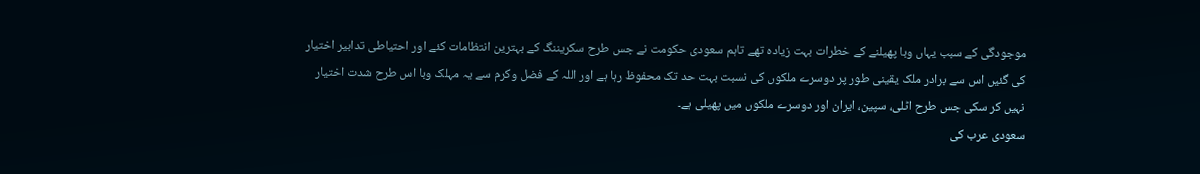موجودگی کے سبب یہاں وبا پھیلنے کے خطرات بہت زیادہ تھے تاہم سعودی حکومت نے جس طرح سکریننگ کے بہترین انتظامات کئے اور احتیاطی تدابیر اختیار کی گئیں اس سے برادر ملک یقینی طور پر دوسرے ملکوں کی نسبت بہت حد تک محفوظ رہا ہے اور اللہ کے فضل وکرم سے یہ مہلک وبا اس طرح شدت اختیار نہیں کر سکی جس طرح اٹلی، سپین، ایران اور دوسرے ملکوں میں پھیلی ہے۔
سعودی عرب کی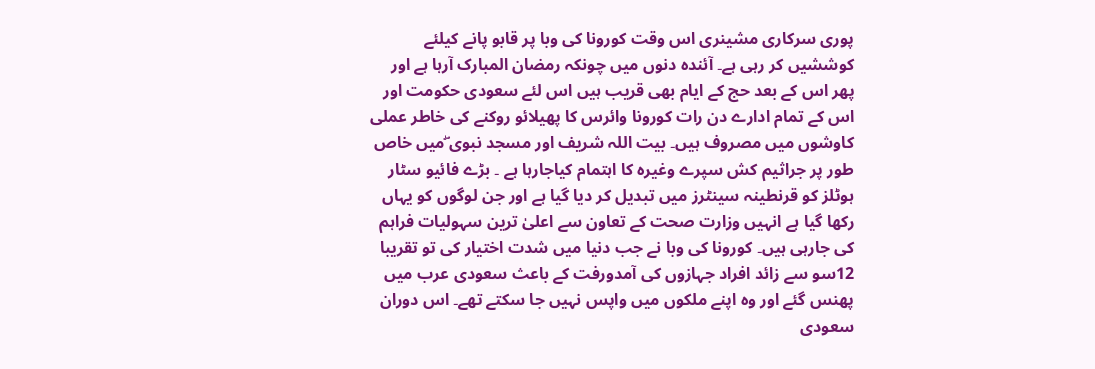پوری سرکاری مشینری اس وقت کورونا کی وبا پر قابو پانے کیلئے کوششیں کر رہی ہے۔ آئندہ دنوں میں چونکہ رمضان المبارک آرہا ہے اور پھر اس کے بعد حج کے ایام بھی قریب ہیں اس لئے سعودی حکومت اور اس کے تمام ادارے دن رات کورونا وائرس کا پھیلائو روکنے کی خاطر عملی کاوشوں میں مصروف ہیں۔ بیت اللہ شریف اور مسجد نبوی ۖمیں خاص طور پر جراثیم کش سپرے وغیرہ کا اہتمام کیاجارہا ہے ۔ بڑے فائیو سٹار ہوٹلز کو قرنطینہ سینٹرز میں تبدیل کر دیا گیا ہے اور جن لوگوں کو یہاں رکھا گیا ہے انہیں وزارت صحت کے تعاون سے اعلیٰ ترین سہولیات فراہم کی جارہی ہیں۔ کورونا کی وبا نے جب دنیا میں شدت اختیار کی تو تقریبا 12سو سے زائد افراد جہازوں کی آمدورفت کے باعث سعودی عرب میں پھنس گئے اور وہ اپنے ملکوں میں واپس نہیں جا سکتے تھے۔ اس دوران سعودی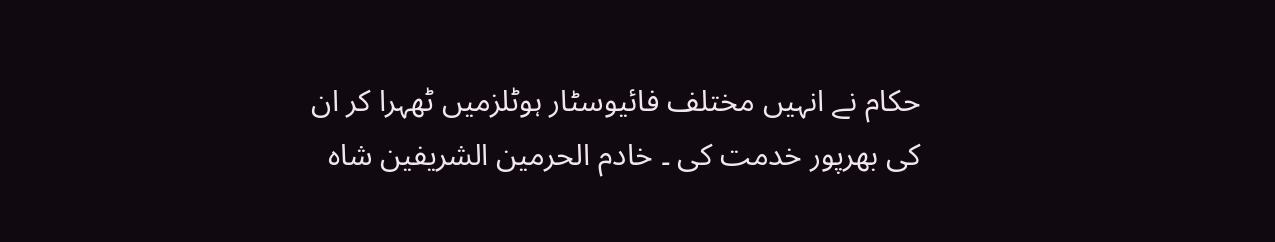حکام نے انہیں مختلف فائیوسٹار ہوٹلزمیں ٹھہرا کر ان کی بھرپور خدمت کی ۔ خادم الحرمین الشریفین شاہ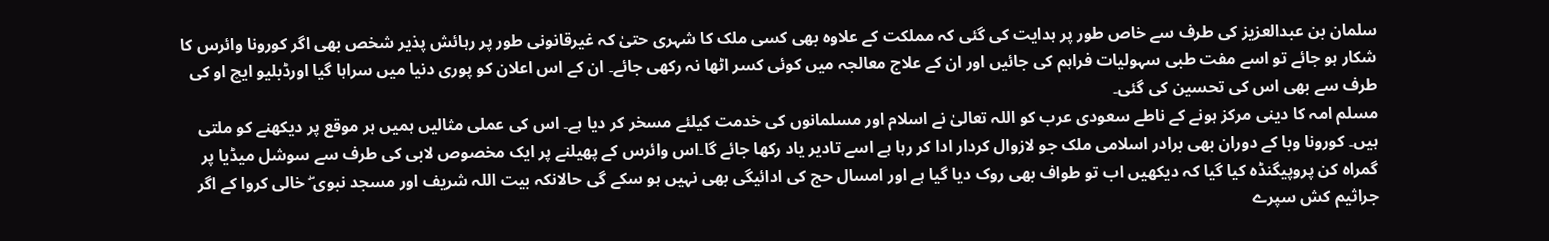سلمان بن عبدالعزیز کی طرف سے خاص طور پر ہدایت کی گئی کہ مملکت کے علاوہ بھی کسی ملک کا شہری حتیٰ کہ غیرقانونی طور پر رہائش پذیر شخص بھی اگر کورونا وائرس کا شکار ہو جائے تو اسے مفت طبی سہولیات فراہم کی جائیں اور ان کے علاج معالجہ میں کوئی کسر اٹھا نہ رکھی جائے۔ ان کے اس اعلان کو پوری دنیا میں سراہا گیا اورڈبلیو ایچ او کی طرف سے بھی اس کی تحسین کی گئی۔
مسلم امہ کا دینی مرکز ہونے کے ناطے سعودی عرب کو اللہ تعالیٰ نے اسلام اور مسلمانوں کی خدمت کیلئے مسخر کر دیا ہے۔ اس کی عملی مثالیں ہمیں ہر موقع پر دیکھنے کو ملتی ہیں۔ کورونا وبا کے دوران بھی برادر اسلامی ملک جو لازوال کردار ادا کر رہا ہے اسے تادیر یاد رکھا جائے گا۔اس وائرس کے پھیلنے پر ایک مخصوص لابی کی طرف سے سوشل میڈیا پر گمراہ کن پروپیگنڈہ کیا گیا کہ دیکھیں اب تو طواف بھی روک دیا گیا ہے اور امسال حج کی ادائیگی بھی نہیں ہو سکے گی حالانکہ بیت اللہ شریف اور مسجد نبوی ۖ خالی کروا کے اگر جراثیم کش سپرے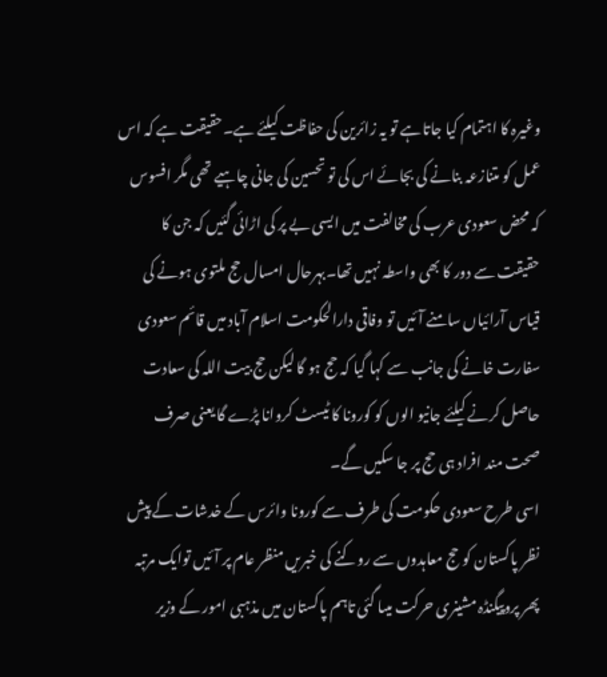وغیرہ کا اہتمام کیا جاتاہے تو یہ زائرین کی حفاظت کیلئے ہے۔حقیقت ہے کہ اس عمل کو متنازعہ بنانے کی بجائے اس کی تو تحسین کی جانی چاہیے تھی مگر افسوس کہ محض سعودی عرب کی مخالفت میں ایسی بے پر کی اڑائی گئیں کہ جن کا حقیقت سے دور کا بھی واسطہ نہیں تھا۔بہرحال امسال حج ملتوی ہونے کی قیاس آرائیاں سامنے آئیں تو وفاقی دارالحکومت اسلام آباد میں قائم سعودی سفارت خانے کی جانب سے کہا گیا کہ حج ہو گا لیکن حج بیت اللہ کی سعادت حاصل کرنے کیلئے جانیو الوں کو کورونا کا ٹیسٹ کروانا پڑے گا یعنی صرف صحت مند افراد ہی حج پر جا سکیں گے۔
اسی طرح سعودی حکومت کی طرف سے کورونا وائرس کے خدشات کے پیش نظر پاکستان کو حج معاہدوں سے روکنے کی خبریں منظر عام پر آئیں توایک مرتبہ پھر پروپیگنڈہ مشینری حرکت میںا گئی تاہم پاکستان میں مذہبی امور کے وزیر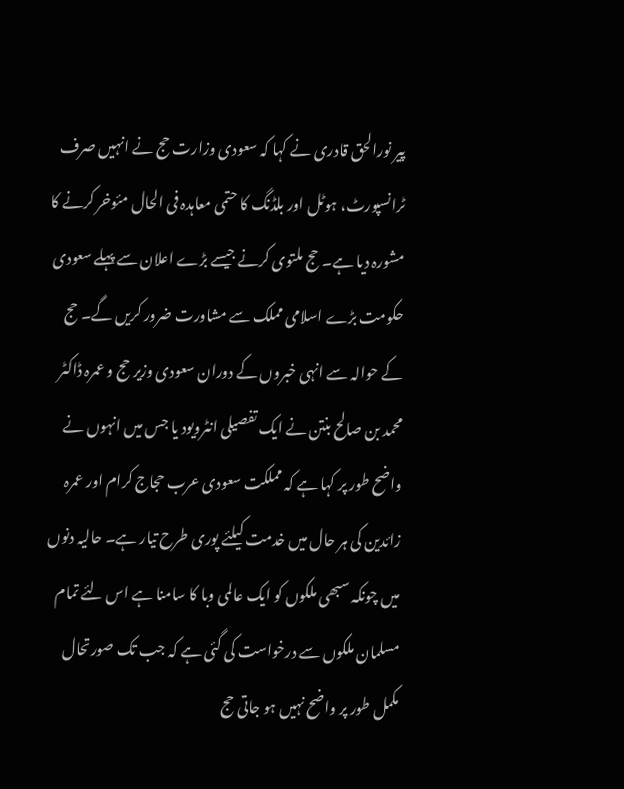پیر نورالحق قادری نے کہا کہ سعودی وزارت حج نے انہیں صرف ٹرانسپورٹ، ہوٹل اور بلڈنگ کا حتمی معاہدہ فی الحال مئوخر کرنے کا مشورہ دیا ہے۔ حج ملتوی کرنے جیسے بڑے اعلان سے پہلے سعودی حکومت بڑے اسلامی مملک سے مشاورت ضرور کریں گے۔ حج کے حوالہ سے انہی خبروں کے دوران سعودی وزیر حج و عمرہ ڈاکٹر محمد بن صالح بنتن نے ایک تفصیلی انٹرویود یا جس میں انہوں نے واضح طور پر کہا ہے کہ مملکت سعودی عرب حجاج کرام اور عمرہ زائدین کی ہر حال میں خدمت کیلئے پوری طرح تیار ہے۔ حالیہ دنوں میں چونکہ سبھی ملکوں کو ایک عالمی وبا کا سامنا ہے اس لئے تمام مسلمان ملکوں سے درخواست کی گئی ہے کہ جب تک صورتحال مکمل طور پر واضح نہیں ہو جاتی حج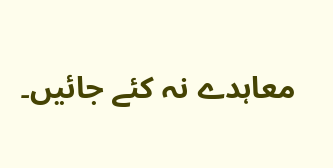معاہدے نہ کئے جائیں۔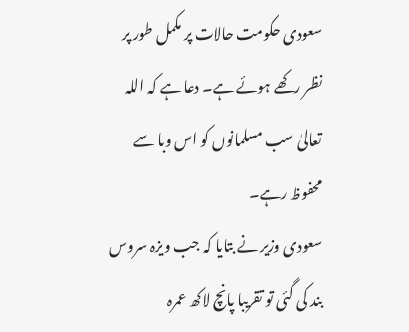سعودی حکومت حالات پر مکمل طور پر نظر رکھے ہوئے ہے۔ دعا ہے کہ اللہ تعالیٰ سب مسلمانوں کو اس وبا سے محفوظ رہے۔
سعودی وزیر نے بتایا کہ جب ویزہ سروس بند کی گئی تو تقریبا پانچ لاکھ عمرہ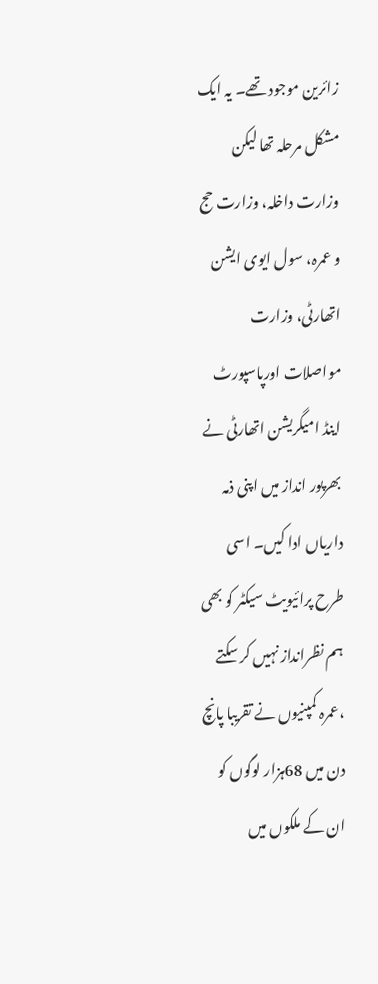زائرین موجود تھے۔ یہ ایک مشکل مرحلہ تھا لیکن وزارت داخلہ، وزارت حج و عمرہ، سول ایوی ایشن اتھارٹی، وزارت مواصلات اورپاسپورٹ اینڈ امیگریشن اتھارٹی نے بھرپور انداز میں اپنی ذمہ داریاں ادا کیں۔ اسی طرح پرائیویٹ سیکٹر کو بھی ہم نظرانداز نہیں کر سکتے ،عمرہ کمپنیوں نے تقریبا پانچ دن میں 68ہزار لوگوں کو ان کے ملکوں میں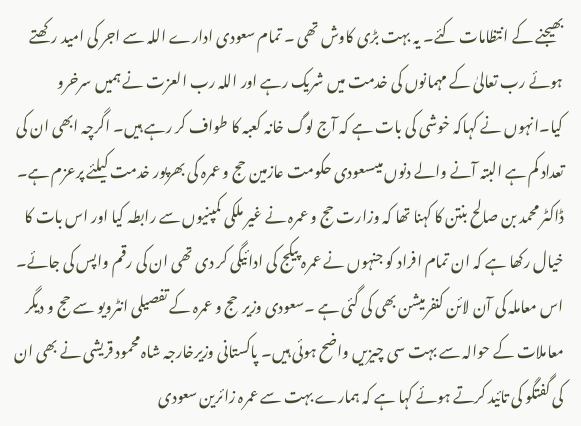بھیجنے کے انتظامات کئے۔ یہ بہت بڑی کاوش تھی ۔ تمام سعودی ادارے اللہ سے اجر کی امید رکھتے ہوئے رب تعالیٰ کے مہمانوں کی خدمت میں شریک رہے اور اللہ رب العزت نے ہمیں سرخرو کیا۔انہوں نے کہاکہ خوشی کی بات ہے کہ آج لوگ خانہ کعبہ کا طواف کر رہے ہیں۔ اگرچہ ابھی ان کی تعداد کم ہے البتہ آنے والے دنوں میںسعودی حکومت عازمین حج و عمرہ کی بھرپور خدمت کیلئے پرعزم ہے۔
ڈاکٹر محمد بن صالح بنتن کا کہنا تھا کہ وزارت حج و عمرہ نے غیر ملکی کمپنیوں سے رابطہ کیا اور اس بات کا خیال رکھا ہے کہ ان تمام افراد کو جنہوں نے عمرہ پیکج کی ادائیگی کر دی تھی ان کی رقم واپس کی جائے۔ اس معاملہ کی آن لائن کنفرمیشن بھی کی گئی ہے ۔سعودی وزیرحج و عمرہ کے تفصیلی انٹرویو سے حج و دیگر معاملات کے حوالہ سے بہت سی چیزیں واضح ہوئی ہیں۔ پاکستانی وزیرخارجہ شاہ محمود قریشی نے بھی ان کی گفتگو کی تائید کرتے ہوئے کہا ہے کہ ہمارے بہت سے عمرہ زائرین سعودی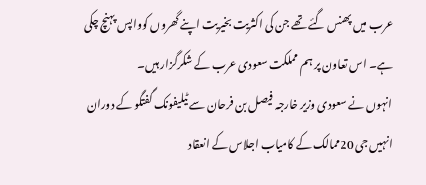عرب میں پھنس گئے تھے جن کی اکثریت بخیریت اپنے گھروں کوواپس پہنچ چکی ہے۔ اس تعاون پر ہم مملکت سعودی عرب کے شکرگزار ہیں۔
انہوں نے سعودی وزیر خارجہ فیصل بن فرحان سے ٹیلیفونک گفتگو کے دوران انہیں جی 20ممالک کے کامیاب اجلاس کے انعقاد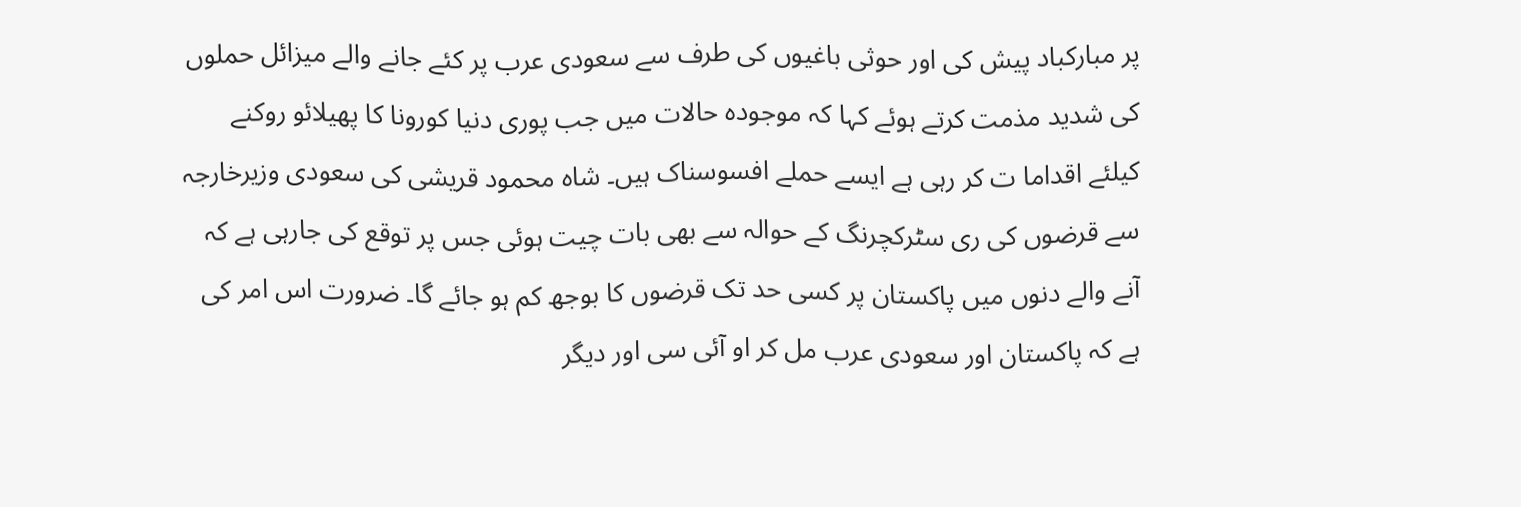پر مبارکباد پیش کی اور حوثی باغیوں کی طرف سے سعودی عرب پر کئے جانے والے میزائل حملوں کی شدید مذمت کرتے ہوئے کہا کہ موجودہ حالات میں جب پوری دنیا کورونا کا پھیلائو روکنے کیلئے اقداما ت کر رہی ہے ایسے حملے افسوسناک ہیں۔ شاہ محمود قریشی کی سعودی وزیرخارجہ سے قرضوں کی ری سٹرکچرنگ کے حوالہ سے بھی بات چیت ہوئی جس پر توقع کی جارہی ہے کہ آنے والے دنوں میں پاکستان پر کسی حد تک قرضوں کا بوجھ کم ہو جائے گا۔ ضرورت اس امر کی ہے کہ پاکستان اور سعودی عرب مل کر او آئی سی اور دیگر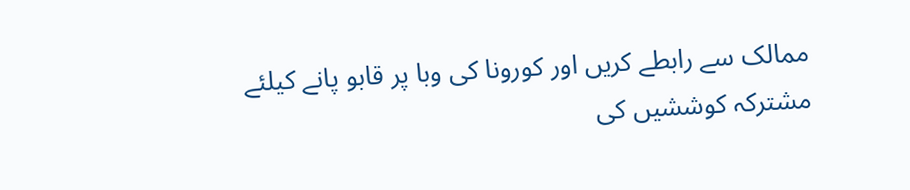ممالک سے رابطے کریں اور کورونا کی وبا پر قابو پانے کیلئے مشترکہ کوششیں کی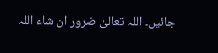جائیں۔ اللہ تعالیٰ ضرور ان شاء اللہ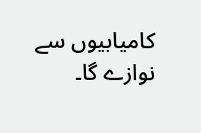کامیابیوں سے نوازے گا۔